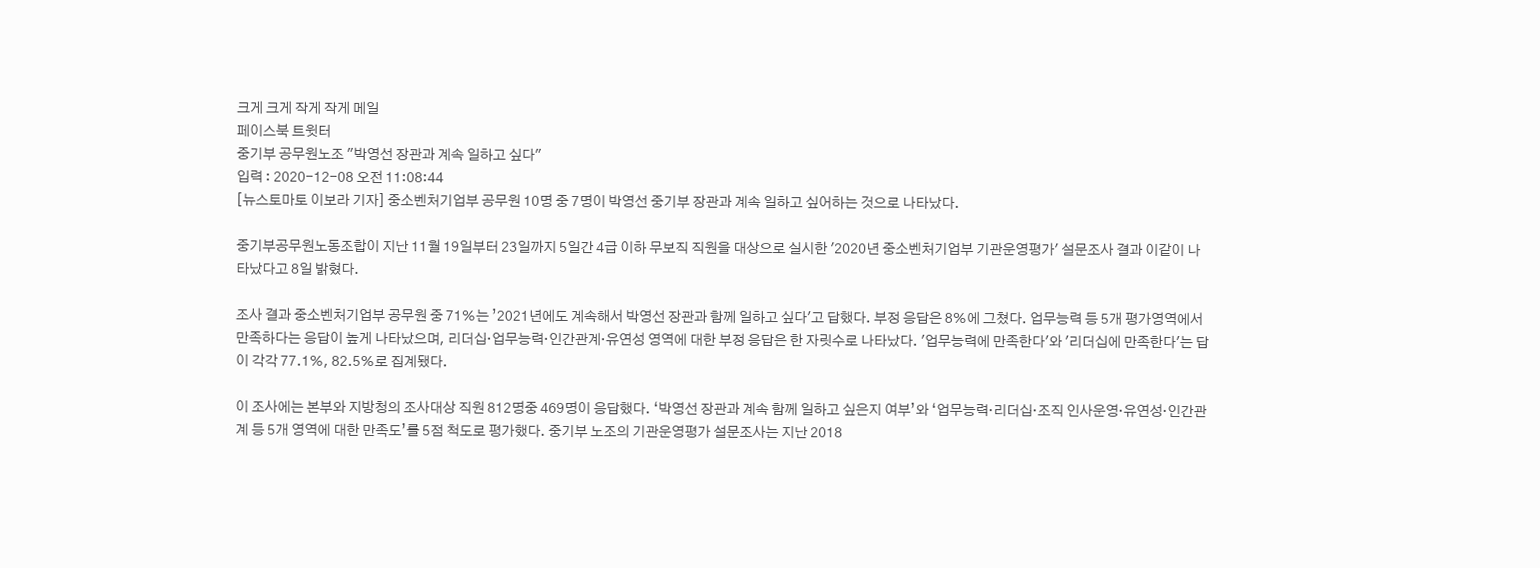크게 크게 작게 작게 메일
페이스북 트윗터
중기부 공무원노조 "박영선 장관과 계속 일하고 싶다"
입력 : 2020-12-08 오전 11:08:44
[뉴스토마토 이보라 기자] 중소벤처기업부 공무원 10명 중 7명이 박영선 중기부 장관과 계속 일하고 싶어하는 것으로 나타났다.

중기부공무원노동조합이 지난 11월 19일부터 23일까지 5일간 4급 이하 무보직 직원을 대상으로 실시한 '2020년 중소벤처기업부 기관운영평가' 설문조사 결과 이같이 나타났다고 8일 밝혔다.

조사 결과 중소벤처기업부 공무원 중 71%는 ’2021년에도 계속해서 박영선 장관과 함께 일하고 싶다'고 답했다. 부정 응답은 8%에 그쳤다. 업무능력 등 5개 평가영역에서 만족하다는 응답이 높게 나타났으며, 리더십·업무능력·인간관계·유연성 영역에 대한 부정 응답은 한 자릿수로 나타났다. '업무능력에 만족한다'와 '리더십에 만족한다'는 답이 각각 77.1%, 82.5%로 집계됐다.

이 조사에는 본부와 지방청의 조사대상 직원 812명중 469명이 응답했다. ‘박영선 장관과 계속 함께 일하고 싶은지 여부’와 ‘업무능력·리더십·조직 인사운영·유연성·인간관계 등 5개 영역에 대한 만족도’를 5점 척도로 평가했다. 중기부 노조의 기관운영평가 설문조사는 지난 2018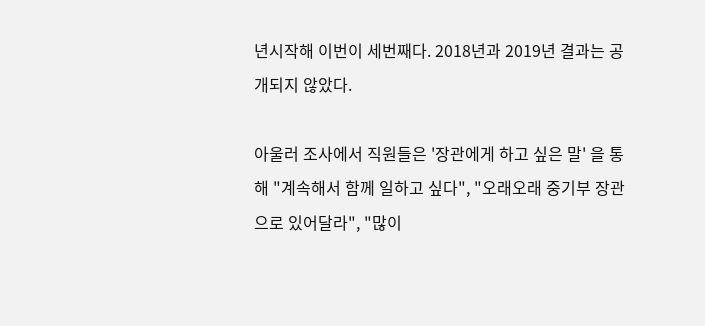년시작해 이번이 세번째다. 2018년과 2019년 결과는 공개되지 않았다.

아울러 조사에서 직원들은 '장관에게 하고 싶은 말' 을 통해 "계속해서 함께 일하고 싶다", "오래오래 중기부 장관으로 있어달라", "많이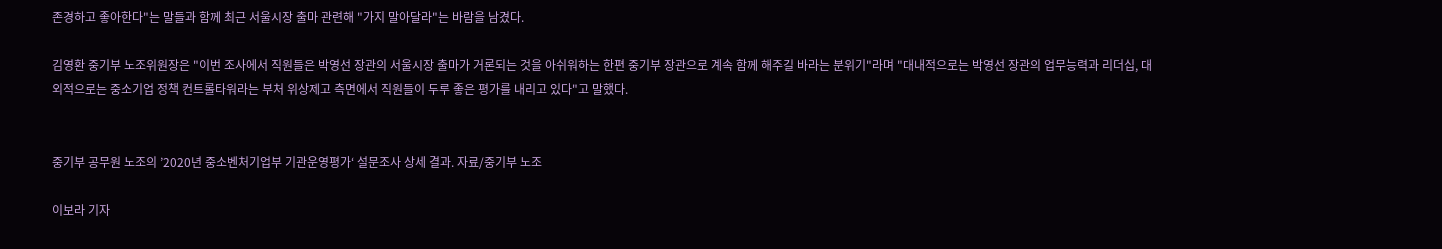존경하고 좋아한다"는 말들과 함께 최근 서울시장 출마 관련해 "가지 말아달라"는 바람을 남겼다.

김영환 중기부 노조위원장은 "이번 조사에서 직원들은 박영선 장관의 서울시장 출마가 거론되는 것을 아쉬워하는 한편 중기부 장관으로 계속 함께 해주길 바라는 분위기"라며 "대내적으로는 박영선 장관의 업무능력과 리더십, 대외적으로는 중소기업 정책 컨트롤타워라는 부처 위상제고 측면에서 직원들이 두루 좋은 평가를 내리고 있다"고 말했다.


중기부 공무원 노조의 ’2020년 중소벤처기업부 기관운영평가‘ 설문조사 상세 결과. 자료/중기부 노조

이보라 기자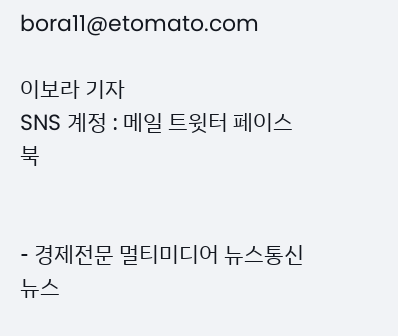bora11@etomato.com

이보라 기자
SNS 계정 : 메일 트윗터 페이스북


- 경제전문 멀티미디어 뉴스통신 뉴스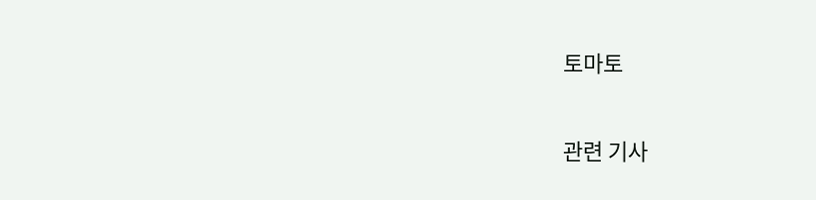토마토

관련 기사